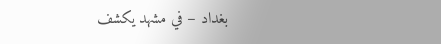بغداد – في مشهد يكشف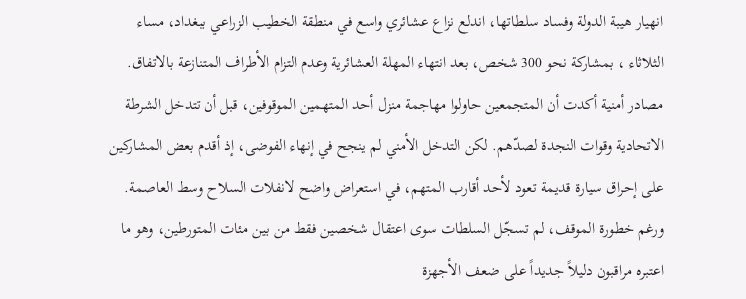انهيار هيبة الدولة وفساد سلطاتها، اندلع نزاع عشائري واسع في منطقة الخطيب الزراعي ببغداد، مساء الثلاثاء ، بمشاركة نحو 300 شخص، بعد انتهاء المهلة العشائرية وعدم التزام الأطراف المتنازعة بالاتفاق.
مصادر أمنية أكدت أن المتجمعين حاولوا مهاجمة منزل أحد المتهمين الموقوفين، قبل أن تتدخل الشرطة الاتحادية وقوات النجدة لصدّهم. لكن التدخل الأمني لم ينجح في إنهاء الفوضى، إذ أقدم بعض المشاركين على إحراق سيارة قديمة تعود لأحد أقارب المتهم، في استعراض واضح لانفلات السلاح وسط العاصمة.
ورغم خطورة الموقف، لم تسجّل السلطات سوى اعتقال شخصين فقط من بين مئات المتورطين، وهو ما اعتبره مراقبون دليلاً جديداً على ضعف الأجهزة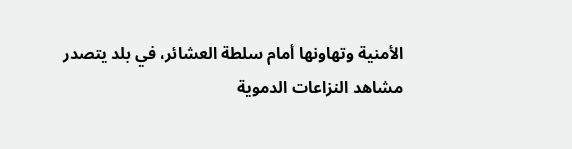الأمنية وتهاونها أمام سلطة العشائر، في بلد يتصدر مشاهد النزاعات الدموية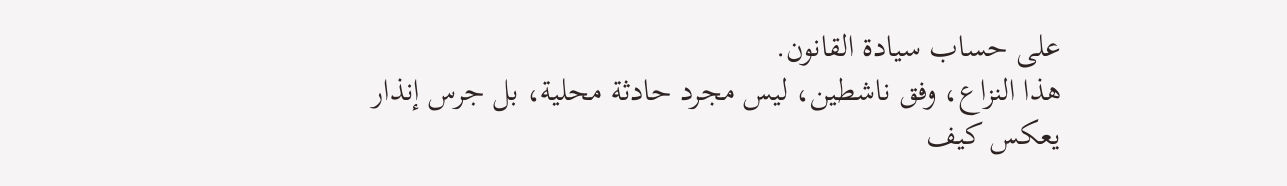على حساب سيادة القانون.
هذا النزاع، وفق ناشطين، ليس مجرد حادثة محلية، بل جرس إنذار يعكس كيف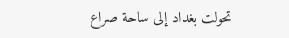تحولت بغداد إلى ساحة صراع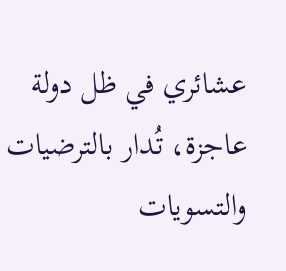عشائري في ظل دولة عاجزة، تُدار بالترضيات والتسويات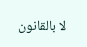لا بالقانون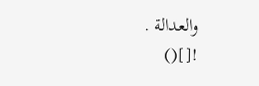والعدالة .
![]()